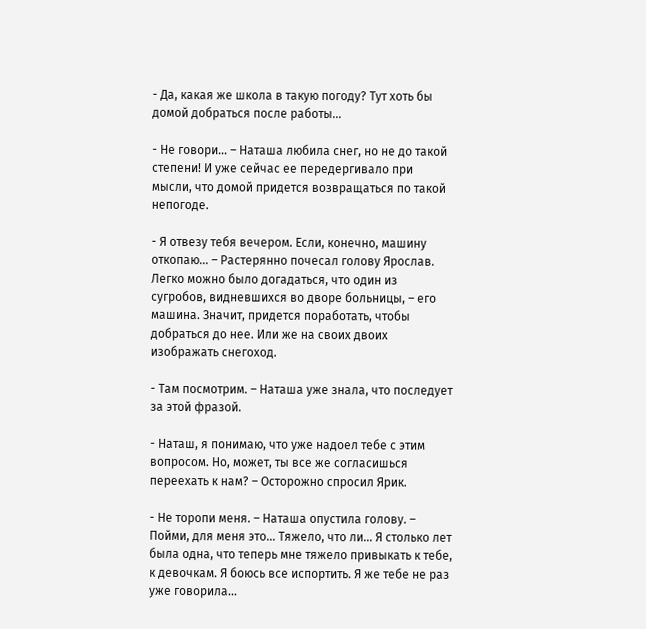- Да, какая же школа в такую погоду? Тут хоть бы домой добраться после работы...

- Не говори... – Наташа любила снег, но не до такой степени! И уже сейчас ее передергивало при мысли, что домой придется возвращаться по такой непогоде.

- Я отвезу тебя вечером. Если, конечно, машину откопаю... – Растерянно почесал голову Ярослав. Легко можно было догадаться, что один из сугробов, видневшихся во дворе больницы, – его машина. Значит, придется поработать, чтобы добраться до нее. Или же на своих двоих изображать снегоход.

- Там посмотрим. – Наташа уже знала, что последует за этой фразой.

- Наташ, я понимаю, что уже надоел тебе с этим вопросом. Но, может, ты все же согласишься переехать к нам? – Осторожно спросил Ярик.

- Не торопи меня. – Наташа опустила голову. – Пойми, для меня это... Тяжело, что ли... Я столько лет была одна, что теперь мне тяжело привыкать к тебе, к девочкам. Я боюсь все испортить. Я же тебе не раз уже говорила...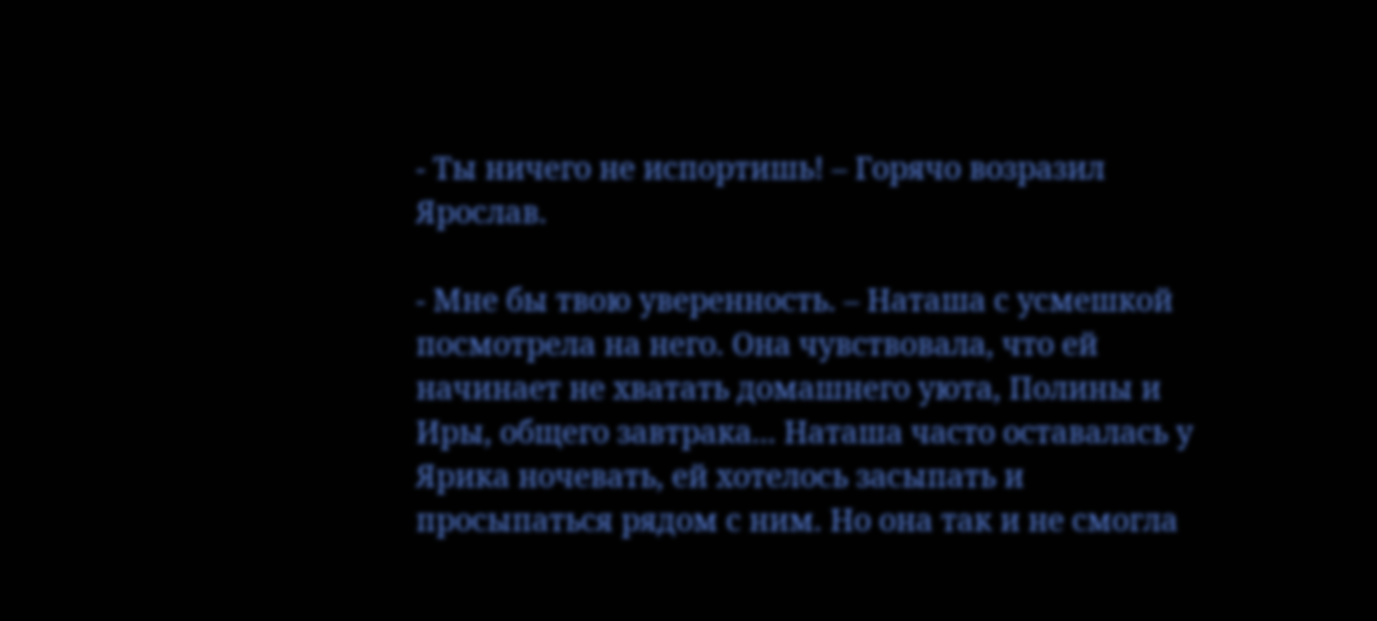- Ты ничего не испортишь! – Горячо возразил Ярослав.

- Мне бы твою уверенность. – Наташа с усмешкой посмотрела на него. Она чувствовала, что ей начинает не хватать домашнего уюта, Полины и Иры, общего завтрака... Наташа часто оставалась у Ярика ночевать, ей хотелось засыпать и просыпаться рядом с ним. Но она так и не смогла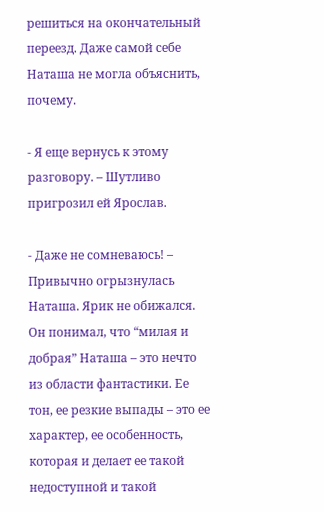решиться на окончательный переезд. Даже самой себе Наташа не могла объяснить, почему.

- Я еще вернусь к этому разговору. – Шутливо пригрозил ей Ярослав.

- Даже не сомневаюсь! – Привычно огрызнулась Наташа. Ярик не обижался. Он понимал, что “милая и добрая” Наташа – это нечто из области фантастики. Ее тон, ее резкие выпады – это ее характер, ее особенность, которая и делает ее такой недоступной и такой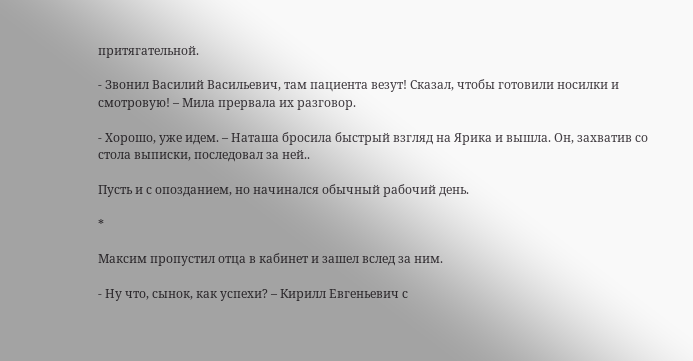притягательной.

- Звонил Василий Васильевич, там пациента везут! Сказал, чтобы готовили носилки и смотровую! – Мила прервала их разговор.

- Хорошо, уже идем. – Наташа бросила быстрый взгляд на Ярика и вышла. Он, захватив со стола выписки, последовал за ней..

Пусть и с опозданием, но начинался обычный рабочий день.

*

Максим пропустил отца в кабинет и зашел вслед за ним.

- Ну что, сынок, как успехи? – Кирилл Евгеньевич с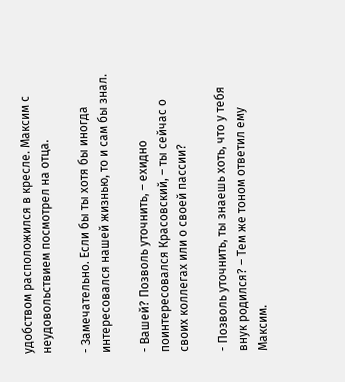удобством расположился в кресле. Максим с неудовольствием посмотрел на отца.

- Замечательно. Если бы ты хотя бы иногда интересовался нашей жизнью, то и сам бы знал.

- Вашей? Позволь уточнить, – ехидно поинтересовался Красовский, – ты сейчас о своих коллегах или о своей пассии?

- Позволь уточнить, ты знаешь хоть, что у тебя внук родился? – Тем же тоном ответил ему Максим.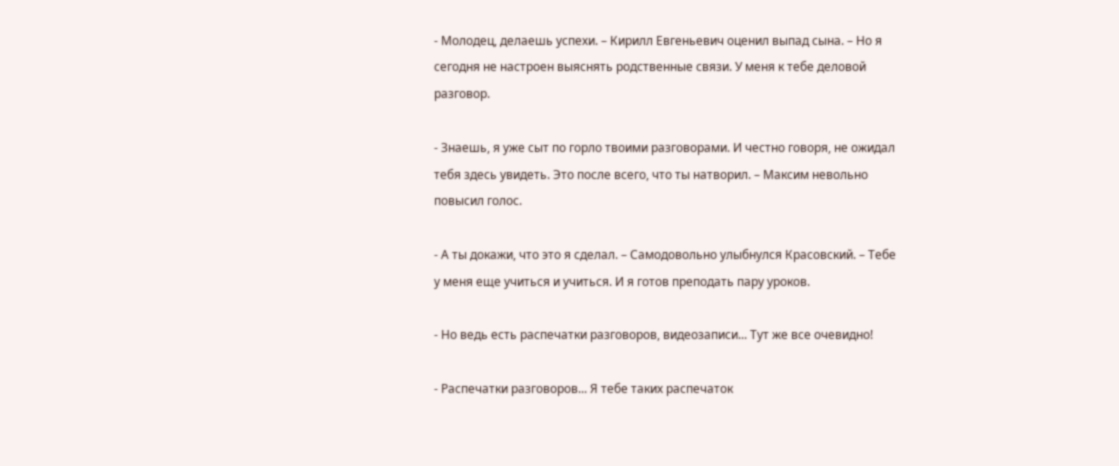- Молодец, делаешь успехи. – Кирилл Евгеньевич оценил выпад сына. – Но я сегодня не настроен выяснять родственные связи. У меня к тебе деловой разговор.

- Знаешь, я уже сыт по горло твоими разговорами. И честно говоря, не ожидал тебя здесь увидеть. Это после всего, что ты натворил. – Максим невольно повысил голос.

- А ты докажи, что это я сделал. – Самодовольно улыбнулся Красовский. – Тебе у меня еще учиться и учиться. И я готов преподать пару уроков.

- Но ведь есть распечатки разговоров, видеозаписи... Тут же все очевидно!

- Распечатки разговоров... Я тебе таких распечаток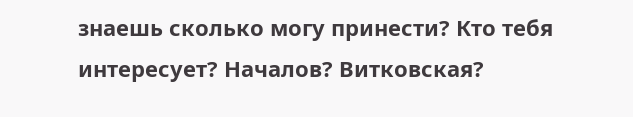знаешь сколько могу принести? Кто тебя интересует? Началов? Витковская?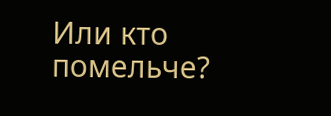Или кто помельче?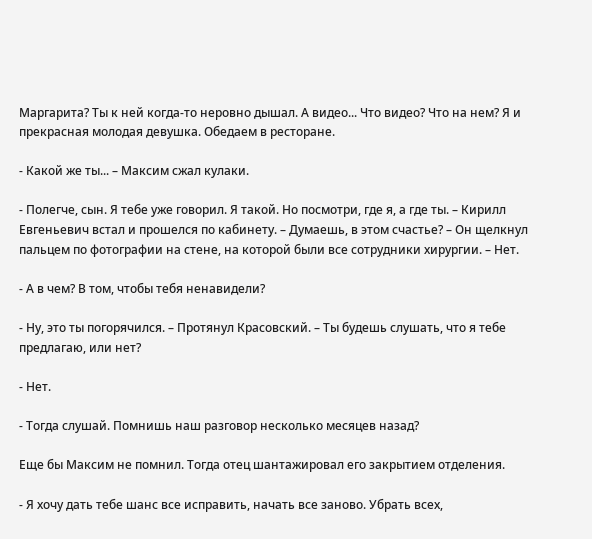Маргарита? Ты к ней когда-то неровно дышал. А видео... Что видео? Что на нем? Я и прекрасная молодая девушка. Обедаем в ресторане.

- Какой же ты... – Максим сжал кулаки.

- Полегче, сын. Я тебе уже говорил. Я такой. Но посмотри, где я, а где ты. – Кирилл Евгеньевич встал и прошелся по кабинету. – Думаешь, в этом счастье? – Он щелкнул пальцем по фотографии на стене, на которой были все сотрудники хирургии. – Нет.

- А в чем? В том, чтобы тебя ненавидели?

- Ну, это ты погорячился. – Протянул Красовский. – Ты будешь слушать, что я тебе предлагаю, или нет?

- Нет.

- Тогда слушай. Помнишь наш разговор несколько месяцев назад?

Еще бы Максим не помнил. Тогда отец шантажировал его закрытием отделения.

- Я хочу дать тебе шанс все исправить, начать все заново. Убрать всех,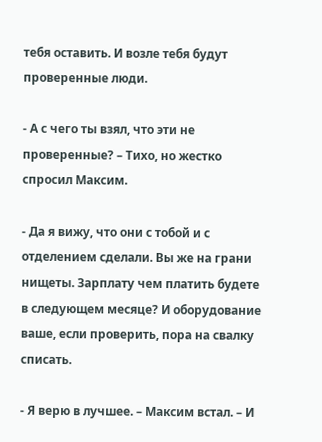тебя оставить. И возле тебя будут проверенные люди.

- А с чего ты взял, что эти не проверенные? – Тихо, но жестко спросил Максим.

- Да я вижу, что они с тобой и с отделением сделали. Вы же на грани нищеты. Зарплату чем платить будете в следующем месяце? И оборудование ваше, если проверить, пора на свалку списать.

- Я верю в лучшее. – Максим встал. – И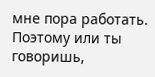мне пора работать. Поэтому или ты говоришь,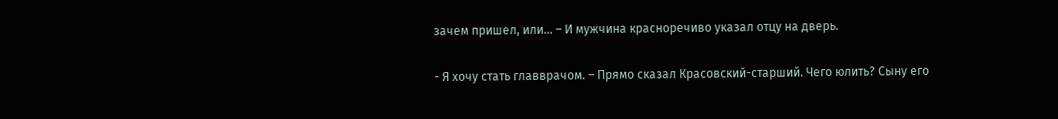зачем пришел, или... – И мужчина красноречиво указал отцу на дверь.

- Я хочу стать главврачом. – Прямо сказал Красовский-старший. Чего юлить? Сыну его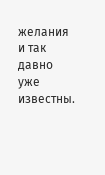желания и так давно уже известны.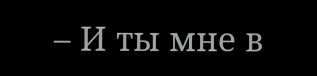– И ты мне в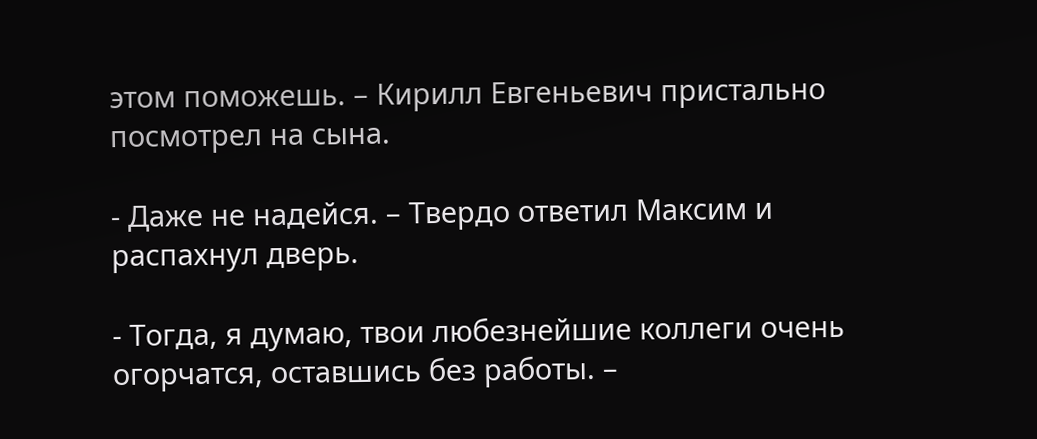этом поможешь. – Кирилл Евгеньевич пристально посмотрел на сына.

- Даже не надейся. – Твердо ответил Максим и распахнул дверь.

- Тогда, я думаю, твои любезнейшие коллеги очень огорчатся, оставшись без работы. –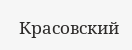Красовский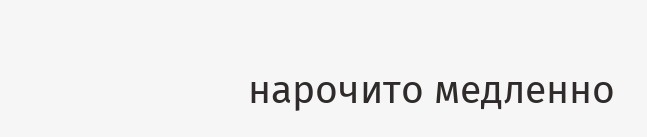нарочито медленно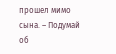прошел мимо сына. – Подумай об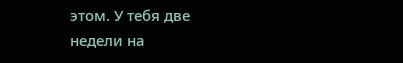этом. У тебя две недели на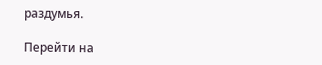раздумья.

Перейти на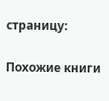страницу:

Похожие книги